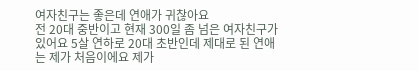여자친구는 좋은데 연애가 귀찮아요
전 20대 중반이고 현재 300일 좀 넘은 여자친구가 있어요 5살 연하로 20대 초반인데 제대로 된 연애는 제가 처음이에요 제가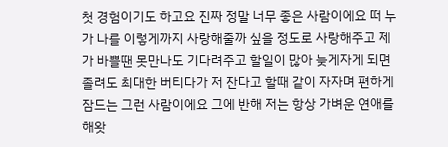첫 경험이기도 하고요 진짜 정말 너무 좋은 사람이에요 떠 누가 나를 이렇게까지 사랑해줄까 싶을 정도로 사랑해주고 제가 바쁠땐 못만나도 기다려주고 할일이 많아 늦게자게 되면 졸려도 최대한 버티다가 저 잔다고 할때 같이 자자며 편하게 잠드는 그런 사람이에요 그에 반해 저는 항상 가벼운 연애를 해왓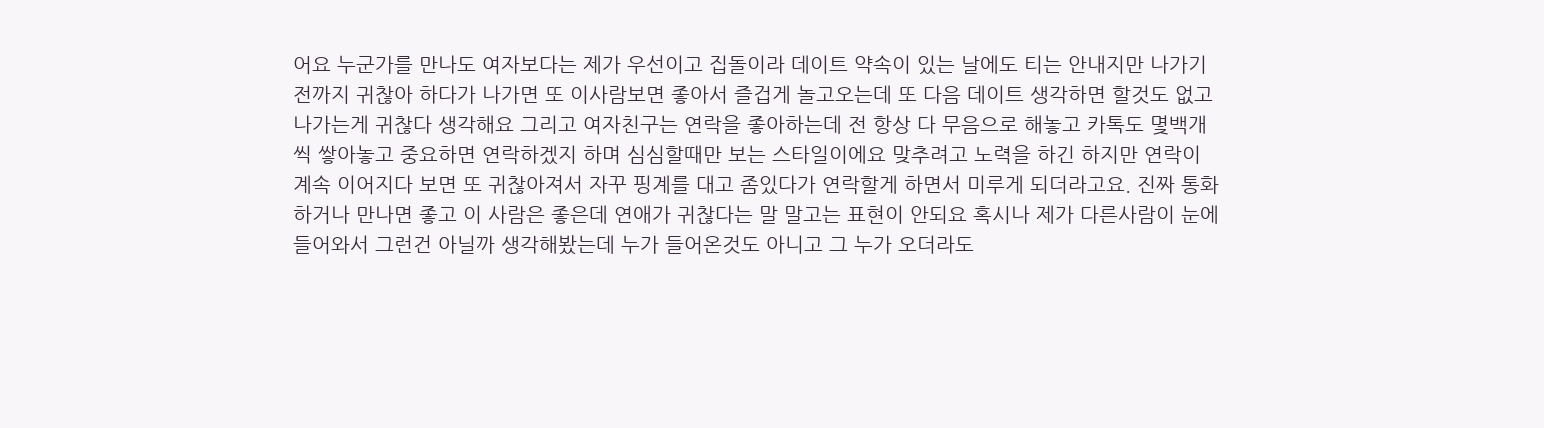어요 누군가를 만나도 여자보다는 제가 우선이고 집돌이라 데이트 약속이 있는 날에도 티는 안내지만 나가기 전까지 귀찮아 하다가 나가면 또 이사람보면 좋아서 즐겁게 놀고오는데 또 다음 데이트 생각하면 할것도 없고 나가는게 귀찮다 생각해요 그리고 여자친구는 연락을 좋아하는데 전 항상 다 무음으로 해놓고 카톡도 몇백개씩 쌓아놓고 중요하면 연락하겠지 하며 심심할때만 보는 스타일이에요 맞추려고 노력을 하긴 하지만 연락이 계속 이어지다 보면 또 귀찮아져서 자꾸 핑계를 대고 좀있다가 연락할게 하면서 미루게 되더라고요. 진짜 통화하거나 만나면 좋고 이 사람은 좋은데 연애가 귀찮다는 말 말고는 표현이 안되요 혹시나 제가 다른사람이 눈에 들어와서 그런건 아닐까 생각해봤는데 누가 들어온것도 아니고 그 누가 오더라도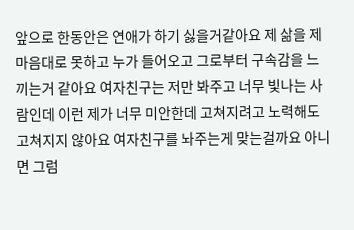앞으로 한동안은 연애가 하기 싫을거같아요 제 삶을 제 마음대로 못하고 누가 들어오고 그로부터 구속감을 느끼는거 같아요 여자친구는 저만 봐주고 너무 빛나는 사람인데 이런 제가 너무 미안한데 고쳐지려고 노력해도 고쳐지지 않아요 여자친구를 놔주는게 맞는걸까요 아니면 그럼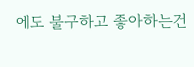에도 불구하고 좋아하는건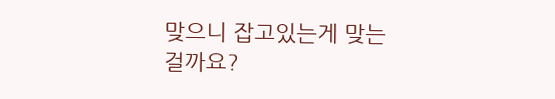맞으니 잡고있는게 맞는걸까요?